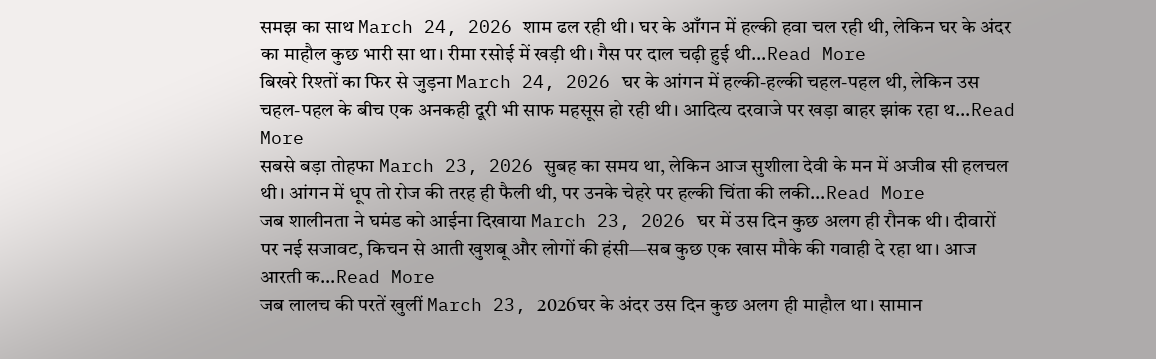समझ का साथ March 24, 2026 शाम ढल रही थी। घर के आँगन में हल्की हवा चल रही थी, लेकिन घर के अंदर का माहौल कुछ भारी सा था। रीमा रसोई में खड़ी थी। गैस पर दाल चढ़ी हुई थी...Read More
बिखरे रिश्तों का फिर से जुड़ना March 24, 2026 घर के आंगन में हल्की-हल्की चहल-पहल थी, लेकिन उस चहल-पहल के बीच एक अनकही दूरी भी साफ महसूस हो रही थी। आदित्य दरवाजे पर खड़ा बाहर झांक रहा थ...Read More
सबसे बड़ा तोहफा March 23, 2026 सुबह का समय था, लेकिन आज सुशीला देवी के मन में अजीब सी हलचल थी। आंगन में धूप तो रोज की तरह ही फैली थी, पर उनके चेहरे पर हल्की चिंता की लकी...Read More
जब शालीनता ने घमंड को आईना दिखाया March 23, 2026 घर में उस दिन कुछ अलग ही रौनक थी। दीवारों पर नई सजावट, किचन से आती खुशबू और लोगों की हंसी—सब कुछ एक खास मौके की गवाही दे रहा था। आज आरती क...Read More
जब लालच की परतें खुलीं March 23, 2026घर के अंदर उस दिन कुछ अलग ही माहौल था। सामान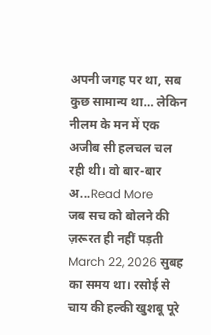अपनी जगह पर था, सब कुछ सामान्य था… लेकिन नीलम के मन में एक अजीब सी हलचल चल रही थी। वो बार-बार अ...Read More
जब सच को बोलने की ज़रूरत ही नहीं पड़ती March 22, 2026 सुबह का समय था। रसोई से चाय की हल्की खुशबू पूरे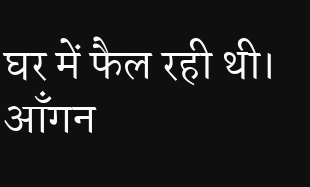घर में फैल रही थी। आँगन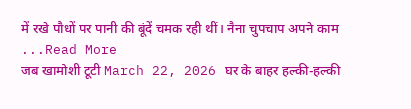में रखे पौधों पर पानी की बूंदें चमक रही थीं। नैना चुपचाप अपने काम ...Read More
जब खामोशी टूटी March 22, 2026 घर के बाहर हल्की-हल्की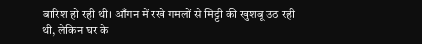बारिश हो रही थी। आँगन में रखे गमलों से मिट्टी की खुशबू उठ रही थी, लेकिन घर के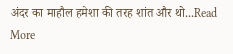अंदर का माहौल हमेशा की तरह शांत और थो...Read More